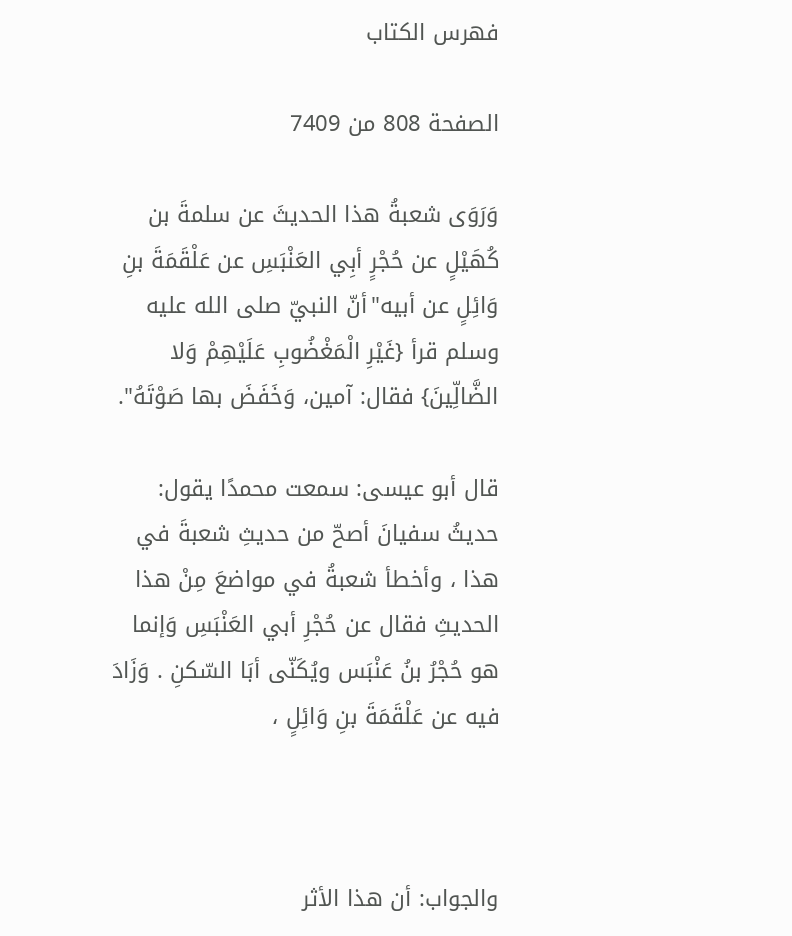فهرس الكتاب

الصفحة 808 من 7409

وَرَوَى شعبةُ هذا الحديثَ عن سلمةَ بن كُهَيْلٍ عن حُجْرٍ أبِي العَنْبَسِ عن عَلْقَمَةَ بنِ وَائِلٍ عن أبيه"أنّ النبيّ صلى الله عليه وسلم قرأ {غَيْرِ الْمَغْضُوبِ عَلَيْهِمْ وَلا الضَّالِّينَ} فقال: آمين، وَخَفَضَ بها صَوْتَهُ".

قال أبو عيسى: سمعت محمدًا يقول: حديثُ سفيانَ أصحّ من حديثِ شعبةَ في هذا ، وأخطأ شعبةُ في مواضعَ مِنْ هذا الحديثِ فقال عن حُجْرِ أبي العَنْبَسِ وَإنما هو حُجْرُ بنُ عَنْبَس ويُكَنّى أبَا السّكنِ . وَزَادَ فيه عن عَلْقَمَةَ بنِ وَائِلٍ ،



والجواب: أن هذا الأثر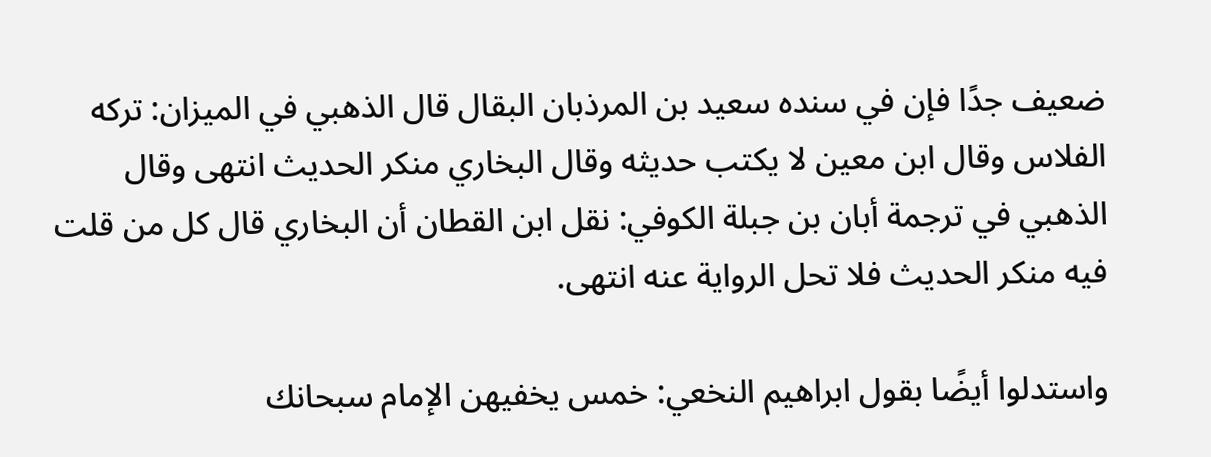ضعيف جدًا فإن في سنده سعيد بن المرذبان البقال قال الذهبي في الميزان: تركه الفلاس وقال ابن معين لا يكتب حديثه وقال البخاري منكر الحديث انتهى وقال الذهبي في ترجمة أبان بن جبلة الكوفي: نقل ابن القطان أن البخاري قال كل من قلت فيه منكر الحديث فلا تحل الرواية عنه انتهى.

واستدلوا أيضًا بقول ابراهيم النخعي: خمس يخفيهن الإمام سبحانك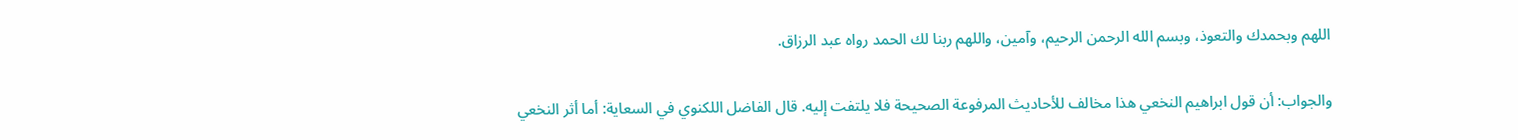اللهم وبحمدك والتعوذ، وبسم الله الرحمن الرحيم، وآمين، واللهم ربنا لك الحمد رواه عبد الرزاق.

والجواب: أن قول ابراهيم النخعي هذا مخالف للأحاديث المرفوعة الصحيحة فلا يلتفت إليه. قال الفاضل اللكنوي في السعاية: أما أثر النخعي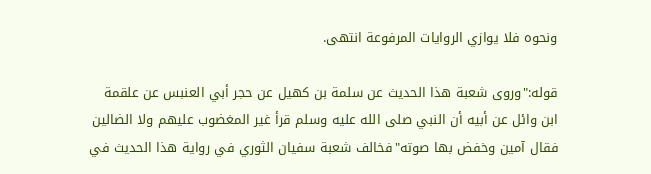ونحوه فلا يوازي الروايات المرفوعة انتهى.

قوله:"وروى شعبة هذا الحديث عن سلمة بن كهيل عن حجر أبي العنبس عن علقمة ابن وائل عن أبيه أن النبي صلى الله عليه وسلم قرأ غير المغضوب عليهم ولا الضالين فقال آمين وخفض بها صوته"فخالف شعبة سفيان الثوري في رواية هذا الحديث في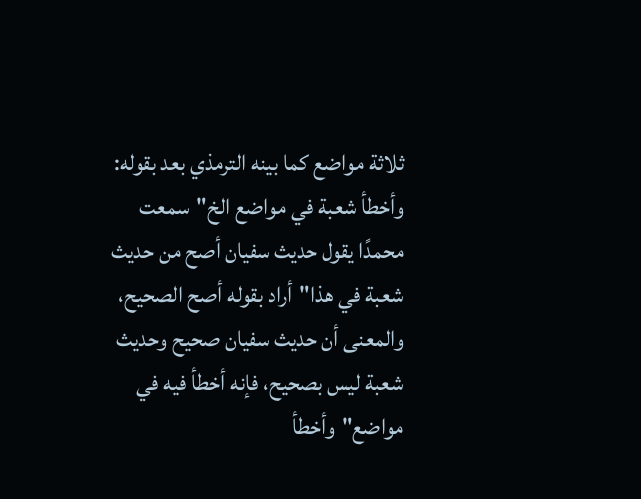ثلاثة مواضع كما بينه الترمذي بعد بقوله: وأخطأ شعبة في مواضع الخ"سمعت محمدًا يقول حديث سفيان أصح من حديث شعبة في هذا"أراد بقوله أصح الصحيح، والمعنى أن حديث سفيان صحيح وحديث شعبة ليس بصحيح، فإنه أخطأ فيه في مواضع"وأخطأ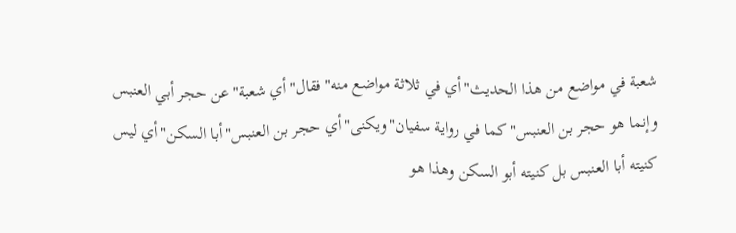شعبة في مواضع من هذا الحديث"أي في ثلاثة مواضع منه"فقال"أي شعبة"عن حجر أبي العنبس وإنما هو حجر بن العنبس"كما في رواية سفيان"ويكنى"أي حجر بن العنبس"أبا السكن"أي ليس كنيته أبا العنبس بل كنيته أبو السكن وهذا هو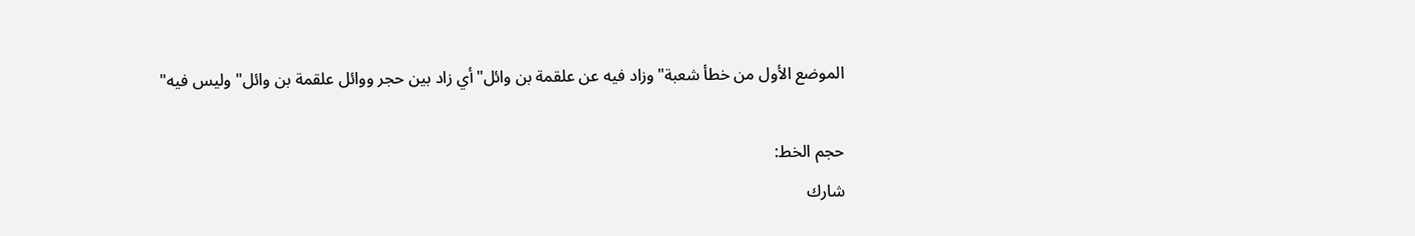الموضع الأول من خطأ شعبة"وزاد فيه عن علقمة بن وائل"أي زاد بين حجر ووائل علقمة بن وائل"وليس فيه"

حجم الخط:
شارك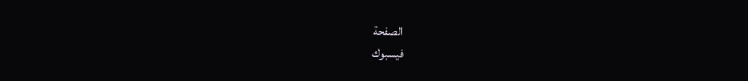الصفحة
فيسبوك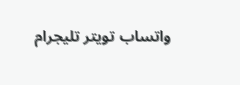واتساب تويتر تليجرام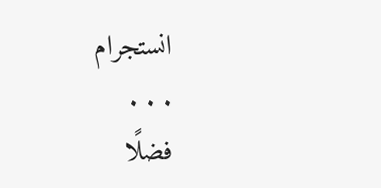انستجرام
. . .
فضلًا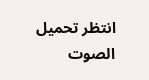انتظر تحميل الصوت